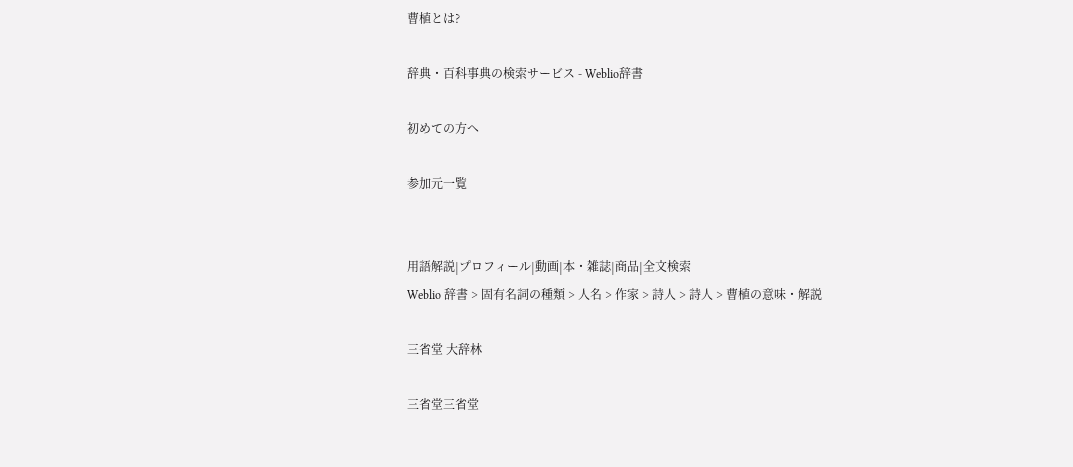曹植とは?

辞典・百科事典の検索サービス - Weblio辞書

初めての方へ

参加元一覧


用語解説|プロフィール|動画|本・雑誌|商品|全文検索
Weblio 辞書 > 固有名詞の種類 > 人名 > 作家 > 詩人 > 詩人 > 曹植の意味・解説

三省堂 大辞林

三省堂三省堂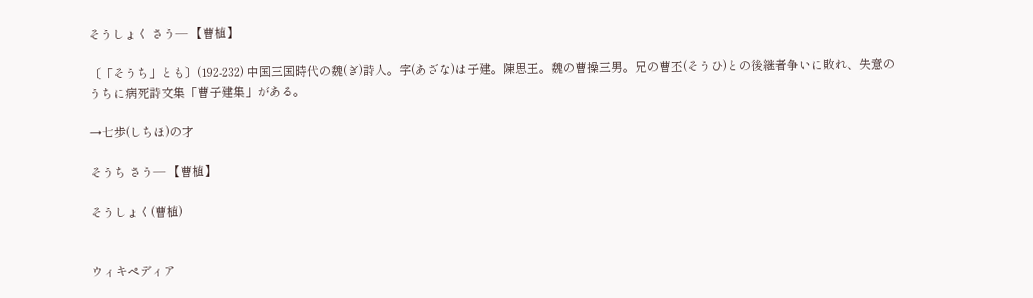そうしょく さう― 【曹植】

〔「そうち」とも〕(192-232) 中国三国時代の魏(ぎ)詩人。字(あざな)は子建。陳思王。魏の曹操三男。兄の曹丕(そうひ)との後継者争いに敗れ、失意のうちに病死詩文集「曹子建集」がある。

→七歩(しちほ)の才

そうち さう― 【曹植】

そうしょく(曹植)


ウィキペディア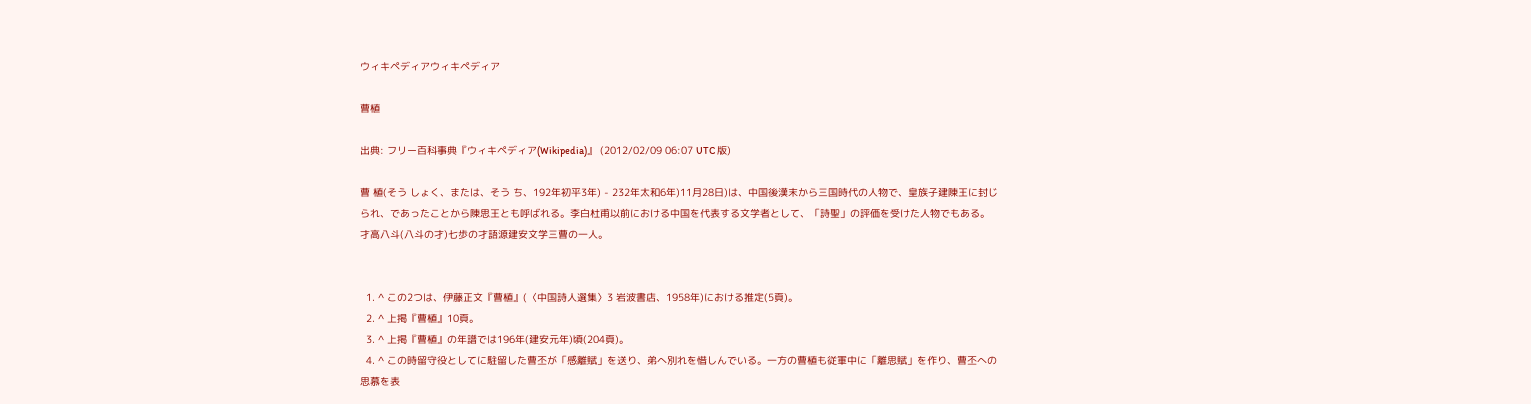ウィキペディアウィキペディア

曹植

出典: フリー百科事典『ウィキペディア(Wikipedia)』 (2012/02/09 06:07 UTC 版)

曹 植(そう しょく、または、そう ち、192年初平3年) - 232年太和6年)11月28日)は、中国後漢末から三国時代の人物で、皇族子建陳王に封じられ、であったことから陳思王とも呼ばれる。李白杜甫以前における中国を代表する文学者として、「詩聖」の評価を受けた人物でもある。才高八斗(八斗の才)七歩の才語源建安文学三曹の一人。


  1. ^ この2つは、伊藤正文『曹植』(〈中国詩人選集〉3 岩波書店、1958年)における推定(5頁)。
  2. ^ 上掲『曹植』10頁。
  3. ^ 上掲『曹植』の年譜では196年(建安元年)頃(204頁)。
  4. ^ この時留守役としてに駐留した曹丕が「感離賦」を送り、弟へ別れを惜しんでいる。一方の曹植も従軍中に「離思賦」を作り、曹丕への思慕を表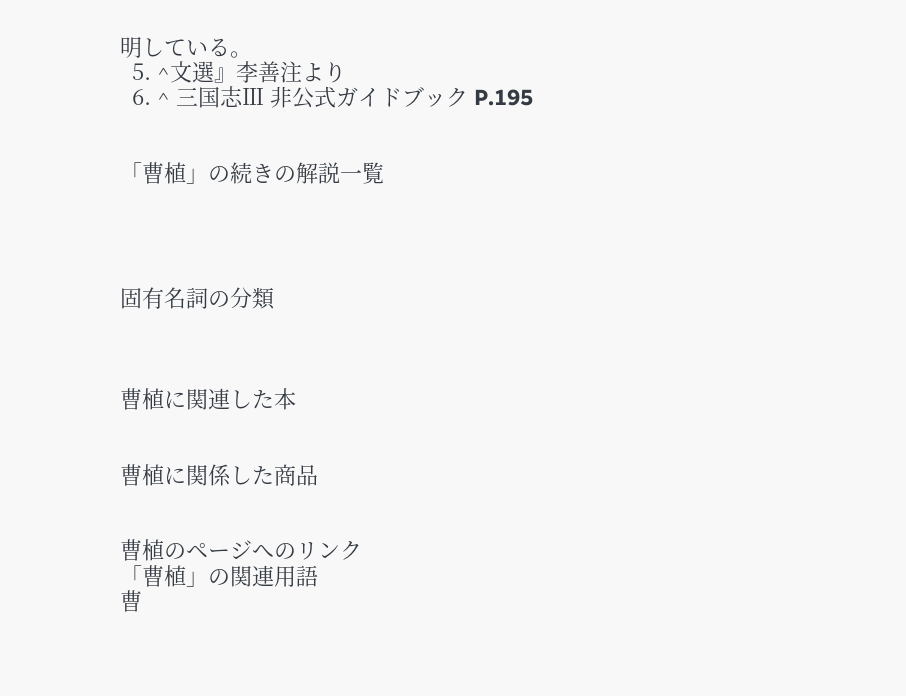明している。
  5. ^文選』李善注より
  6. ^ 三国志Ⅲ 非公式ガイドブック P.195


「曹植」の続きの解説一覧




固有名詞の分類



曹植に関連した本


曹植に関係した商品


曹植のページへのリンク
「曹植」の関連用語
曹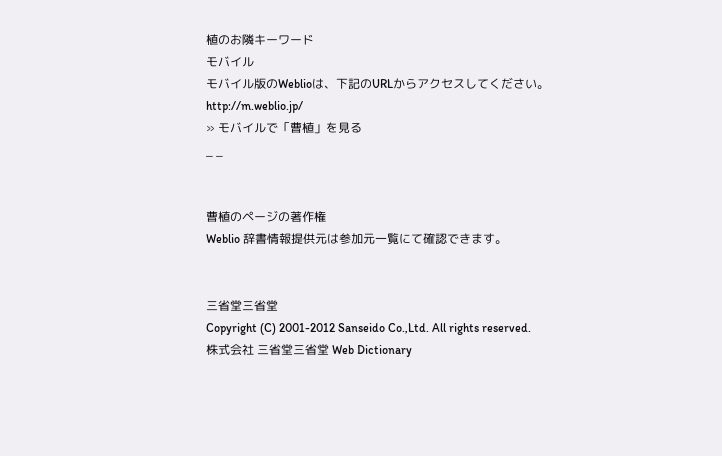植のお隣キーワード
モバイル
モバイル版のWeblioは、下記のURLからアクセスしてください。
http://m.weblio.jp/
» モバイルで「曹植」を見る
_ _


曹植のページの著作権
Weblio 辞書情報提供元は参加元一覧にて確認できます。


三省堂三省堂
Copyright (C) 2001-2012 Sanseido Co.,Ltd. All rights reserved.
株式会社 三省堂三省堂 Web Dictionary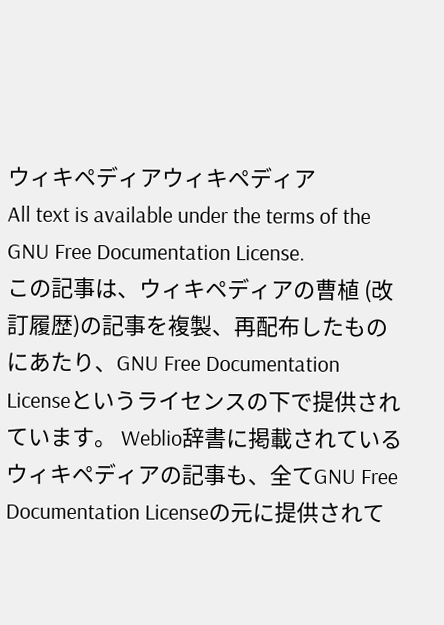ウィキペディアウィキペディア
All text is available under the terms of the GNU Free Documentation License.
この記事は、ウィキペディアの曹植 (改訂履歴)の記事を複製、再配布したものにあたり、GNU Free Documentation Licenseというライセンスの下で提供されています。 Weblio辞書に掲載されているウィキペディアの記事も、全てGNU Free Documentation Licenseの元に提供されて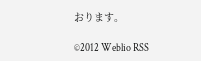おります。

©2012 Weblio RSS